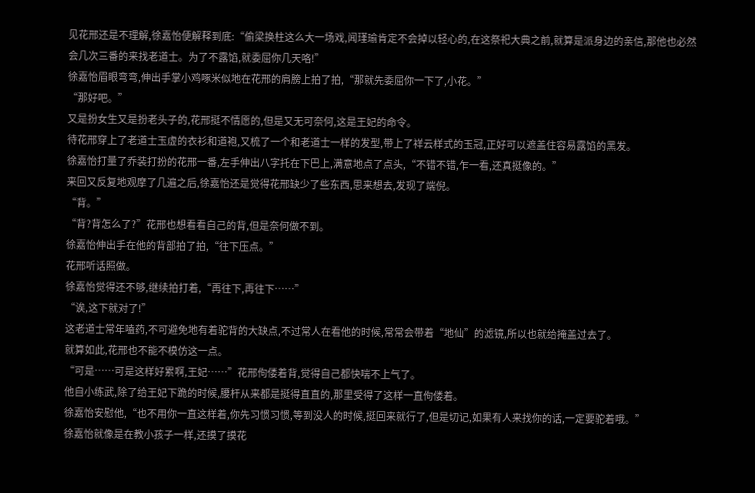见花邢还是不理解,徐嘉怡便解释到底:“偷梁换柱这么大一场戏,闻瑾瑜肯定不会掉以轻心的,在这祭祀大典之前,就算是派身边的亲信,那他也必然会几次三番的来找老道士。为了不露馅,就委屈你几天咯!”
徐嘉怡眉眼弯弯,伸出手掌小鸡啄米似地在花邢的肩膀上拍了拍,“那就先委屈你一下了,小花。”
“那好吧。”
又是扮女生又是扮老头子的,花邢挺不情愿的,但是又无可奈何,这是王妃的命令。
待花邢穿上了老道士玉虚的衣衫和道袍,又梳了一个和老道士一样的发型,带上了祥云样式的玉冠,正好可以遮盖住容易露馅的黑发。
徐嘉怡打量了乔装打扮的花邢一番,左手伸出八字托在下巴上,满意地点了点头,“不错不错,乍一看,还真挺像的。”
来回又反复地观摩了几遍之后,徐嘉怡还是觉得花邢缺少了些东西,思来想去,发现了端倪。
“背。”
“背?背怎么了?”花邢也想看看自己的背,但是奈何做不到。
徐嘉怡伸出手在他的背部拍了拍,“往下压点。”
花邢听话照做。
徐嘉怡觉得还不够,继续拍打着,“再往下,再往下……”
“诶,这下就对了!”
这老道士常年嗑药,不可避免地有着驼背的大缺点,不过常人在看他的时候,常常会带着“地仙”的滤镜,所以也就给掩盖过去了。
就算如此,花邢也不能不模仿这一点。
“可是……可是这样好累啊,王妃……”花邢佝偻着背,觉得自己都快喘不上气了。
他自小练武,除了给王妃下跪的时候,腰杆从来都是挺得直直的,那里受得了这样一直佝偻着。
徐嘉怡安慰他,“也不用你一直这样着,你先习惯习惯,等到没人的时候,挺回来就行了,但是切记,如果有人来找你的话,一定要驼着哦。”
徐嘉怡就像是在教小孩子一样,还摸了摸花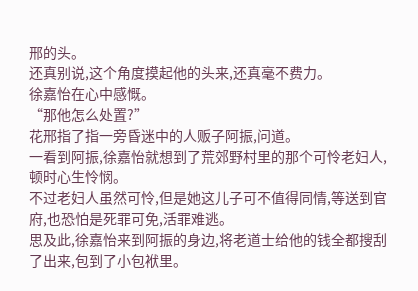邢的头。
还真别说,这个角度摸起他的头来,还真毫不费力。
徐嘉怡在心中感慨。
“那他怎么处置?”
花邢指了指一旁昏迷中的人贩子阿振,问道。
一看到阿振,徐嘉怡就想到了荒郊野村里的那个可怜老妇人,顿时心生怜悯。
不过老妇人虽然可怜,但是她这儿子可不值得同情,等送到官府,也恐怕是死罪可免,活罪难逃。
思及此,徐嘉怡来到阿振的身边,将老道士给他的钱全都搜刮了出来,包到了小包袱里。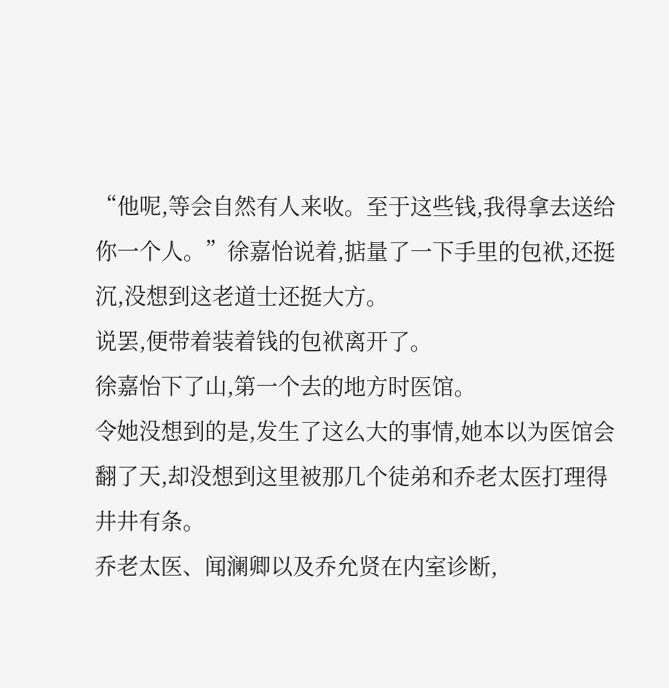“他呢,等会自然有人来收。至于这些钱,我得拿去送给你一个人。”徐嘉怡说着,掂量了一下手里的包袱,还挺沉,没想到这老道士还挺大方。
说罢,便带着装着钱的包袱离开了。
徐嘉怡下了山,第一个去的地方时医馆。
令她没想到的是,发生了这么大的事情,她本以为医馆会翻了天,却没想到这里被那几个徒弟和乔老太医打理得井井有条。
乔老太医、闻澜卿以及乔允贤在内室诊断,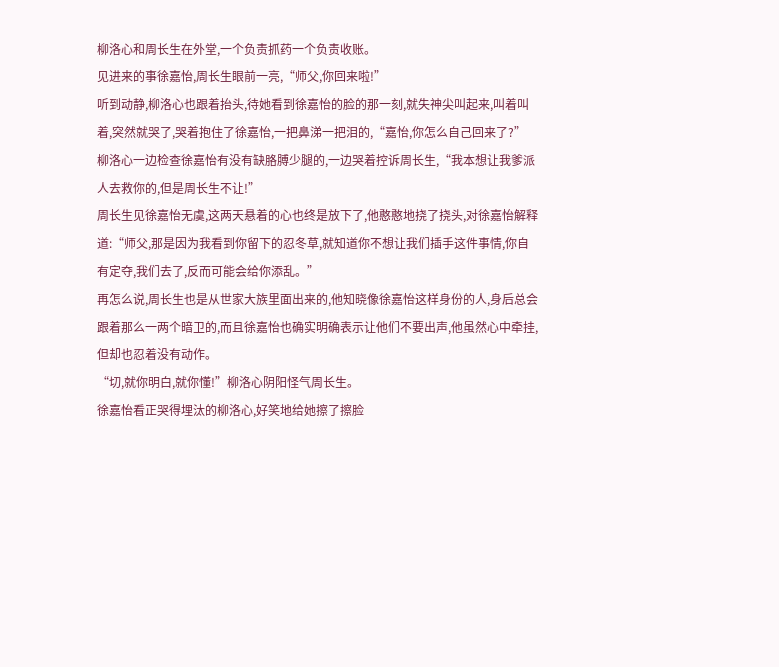柳洛心和周长生在外堂,一个负责抓药一个负责收账。
见进来的事徐嘉怡,周长生眼前一亮,“师父,你回来啦!”
听到动静,柳洛心也跟着抬头,待她看到徐嘉怡的脸的那一刻,就失神尖叫起来,叫着叫着,突然就哭了,哭着抱住了徐嘉怡,一把鼻涕一把泪的,“嘉怡,你怎么自己回来了?”
柳洛心一边检查徐嘉怡有没有缺胳膊少腿的,一边哭着控诉周长生,“我本想让我爹派人去救你的,但是周长生不让!”
周长生见徐嘉怡无虞,这两天悬着的心也终是放下了,他憨憨地挠了挠头,对徐嘉怡解释道:“师父,那是因为我看到你留下的忍冬草,就知道你不想让我们插手这件事情,你自有定夺,我们去了,反而可能会给你添乱。”
再怎么说,周长生也是从世家大族里面出来的,他知晓像徐嘉怡这样身份的人,身后总会跟着那么一两个暗卫的,而且徐嘉怡也确实明确表示让他们不要出声,他虽然心中牵挂,但却也忍着没有动作。
“切,就你明白,就你懂!”柳洛心阴阳怪气周长生。
徐嘉怡看正哭得埋汰的柳洛心,好笑地给她擦了擦脸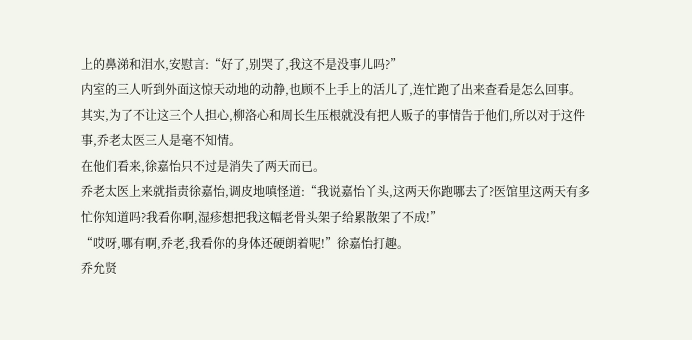上的鼻涕和泪水,安慰言:“好了,别哭了,我这不是没事儿吗?”
内室的三人听到外面这惊天动地的动静,也顾不上手上的活儿了,连忙跑了出来查看是怎么回事。
其实,为了不让这三个人担心,柳洛心和周长生压根就没有把人贩子的事情告于他们,所以对于这件事,乔老太医三人是毫不知情。
在他们看来,徐嘉怡只不过是消失了两天而已。
乔老太医上来就指责徐嘉怡,调皮地嗔怪道:“我说嘉怡丫头,这两天你跑哪去了?医馆里这两天有多忙你知道吗?我看你啊,湿疹想把我这幅老骨头架子给累散架了不成!”
“哎呀,哪有啊,乔老,我看你的身体还硬朗着呢!”徐嘉怡打趣。
乔允贤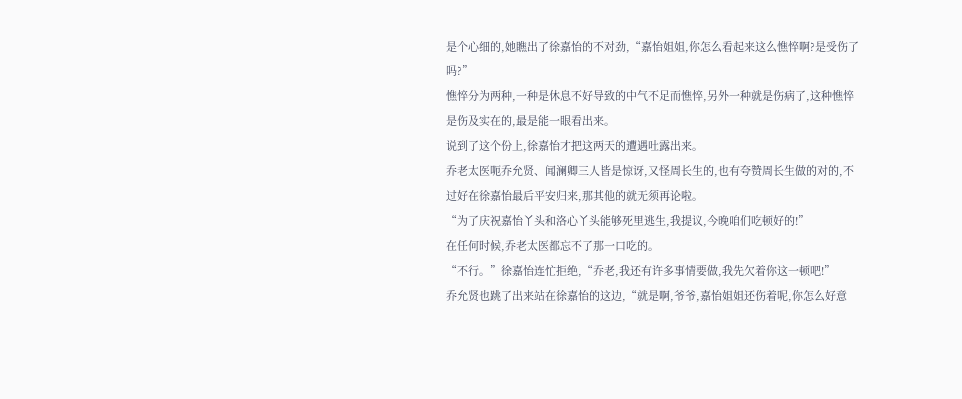是个心细的,她瞧出了徐嘉怡的不对劲,“嘉怡姐姐,你怎么看起来这么憔悴啊?是受伤了吗?”
憔悴分为两种,一种是休息不好导致的中气不足而憔悴,另外一种就是伤病了,这种憔悴是伤及实在的,最是能一眼看出来。
说到了这个份上,徐嘉怡才把这两天的遭遇吐露出来。
乔老太医呃乔允贤、闻澜卿三人皆是惊讶,又怪周长生的,也有夸赞周长生做的对的,不过好在徐嘉怡最后平安归来,那其他的就无须再论啦。
“为了庆祝嘉怡丫头和洛心丫头能够死里逃生,我提议,今晚咱们吃顿好的!”
在任何时候,乔老太医都忘不了那一口吃的。
“不行。”徐嘉怡连忙拒绝,“乔老,我还有许多事情要做,我先欠着你这一顿吧!”
乔允贤也跳了出来站在徐嘉怡的这边,“就是啊,爷爷,嘉怡姐姐还伤着呢,你怎么好意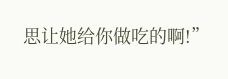思让她给你做吃的啊!”